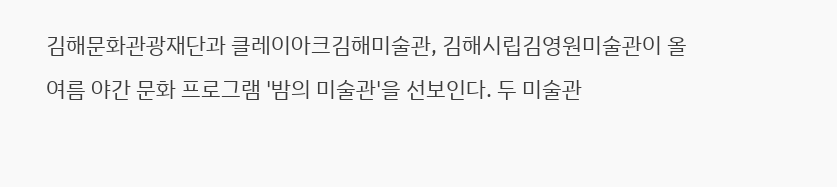김해문화관광재단과 클레이아크김해미술관, 김해시립김영원미술관이 올여름 야간 문화 프로그램 '밤의 미술관'을 선보인다. 두 미술관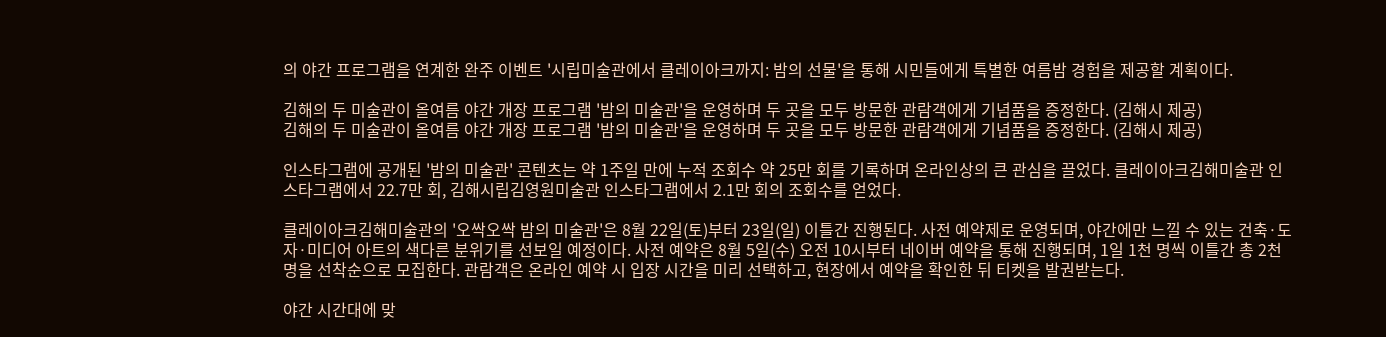의 야간 프로그램을 연계한 완주 이벤트 '시립미술관에서 클레이아크까지: 밤의 선물'을 통해 시민들에게 특별한 여름밤 경험을 제공할 계획이다.

김해의 두 미술관이 올여름 야간 개장 프로그램 '밤의 미술관'을 운영하며 두 곳을 모두 방문한 관람객에게 기념품을 증정한다. (김해시 제공)
김해의 두 미술관이 올여름 야간 개장 프로그램 '밤의 미술관'을 운영하며 두 곳을 모두 방문한 관람객에게 기념품을 증정한다. (김해시 제공)

인스타그램에 공개된 '밤의 미술관' 콘텐츠는 약 1주일 만에 누적 조회수 약 25만 회를 기록하며 온라인상의 큰 관심을 끌었다. 클레이아크김해미술관 인스타그램에서 22.7만 회, 김해시립김영원미술관 인스타그램에서 2.1만 회의 조회수를 얻었다.

클레이아크김해미술관의 '오싹오싹 밤의 미술관'은 8월 22일(토)부터 23일(일) 이틀간 진행된다. 사전 예약제로 운영되며, 야간에만 느낄 수 있는 건축·도자·미디어 아트의 색다른 분위기를 선보일 예정이다. 사전 예약은 8월 5일(수) 오전 10시부터 네이버 예약을 통해 진행되며, 1일 1천 명씩 이틀간 총 2천 명을 선착순으로 모집한다. 관람객은 온라인 예약 시 입장 시간을 미리 선택하고, 현장에서 예약을 확인한 뒤 티켓을 발권받는다.

야간 시간대에 맞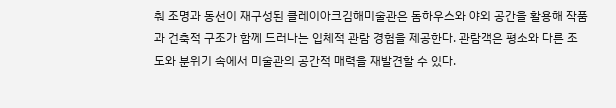춰 조명과 동선이 재구성된 클레이아크김해미술관은 돔하우스와 야외 공간을 활용해 작품과 건축적 구조가 함께 드러나는 입체적 관람 경험을 제공한다. 관람객은 평소와 다른 조도와 분위기 속에서 미술관의 공간적 매력을 재발견할 수 있다.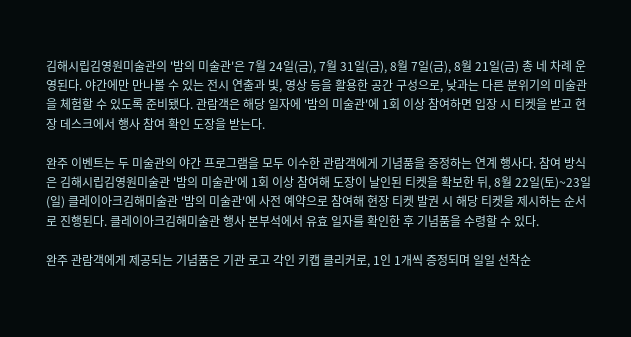김해시립김영원미술관의 '밤의 미술관'은 7월 24일(금), 7월 31일(금), 8월 7일(금), 8월 21일(금) 총 네 차례 운영된다. 야간에만 만나볼 수 있는 전시 연출과 빛, 영상 등을 활용한 공간 구성으로, 낮과는 다른 분위기의 미술관을 체험할 수 있도록 준비됐다. 관람객은 해당 일자에 '밤의 미술관'에 1회 이상 참여하면 입장 시 티켓을 받고 현장 데스크에서 행사 참여 확인 도장을 받는다.

완주 이벤트는 두 미술관의 야간 프로그램을 모두 이수한 관람객에게 기념품을 증정하는 연계 행사다. 참여 방식은 김해시립김영원미술관 '밤의 미술관'에 1회 이상 참여해 도장이 날인된 티켓을 확보한 뒤, 8월 22일(토)~23일(일) 클레이아크김해미술관 '밤의 미술관'에 사전 예약으로 참여해 현장 티켓 발권 시 해당 티켓을 제시하는 순서로 진행된다. 클레이아크김해미술관 행사 본부석에서 유효 일자를 확인한 후 기념품을 수령할 수 있다.

완주 관람객에게 제공되는 기념품은 기관 로고 각인 키캡 클리커로, 1인 1개씩 증정되며 일일 선착순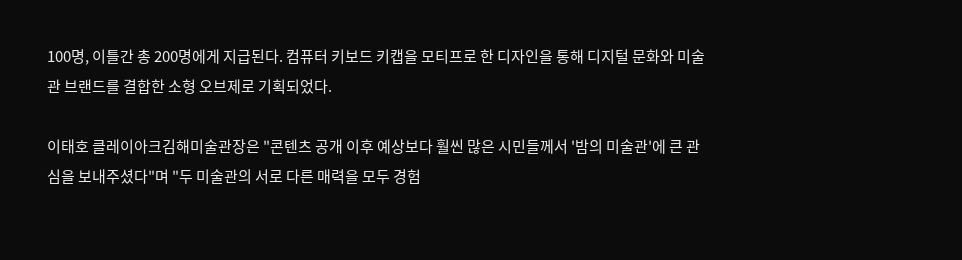100명, 이틀간 총 200명에게 지급된다. 컴퓨터 키보드 키캡을 모티프로 한 디자인을 통해 디지털 문화와 미술관 브랜드를 결합한 소형 오브제로 기획되었다.

이태호 클레이아크김해미술관장은 "콘텐츠 공개 이후 예상보다 훨씬 많은 시민들께서 '밤의 미술관'에 큰 관심을 보내주셨다"며 "두 미술관의 서로 다른 매력을 모두 경험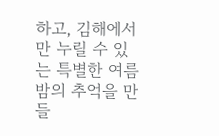하고, 김해에서만 누릴 수 있는 특별한 여름밤의 추억을 만들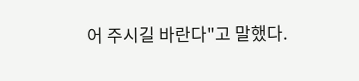어 주시길 바란다"고 말했다.